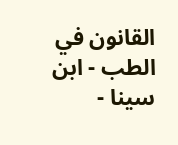القانون في الطب - ابن سينا -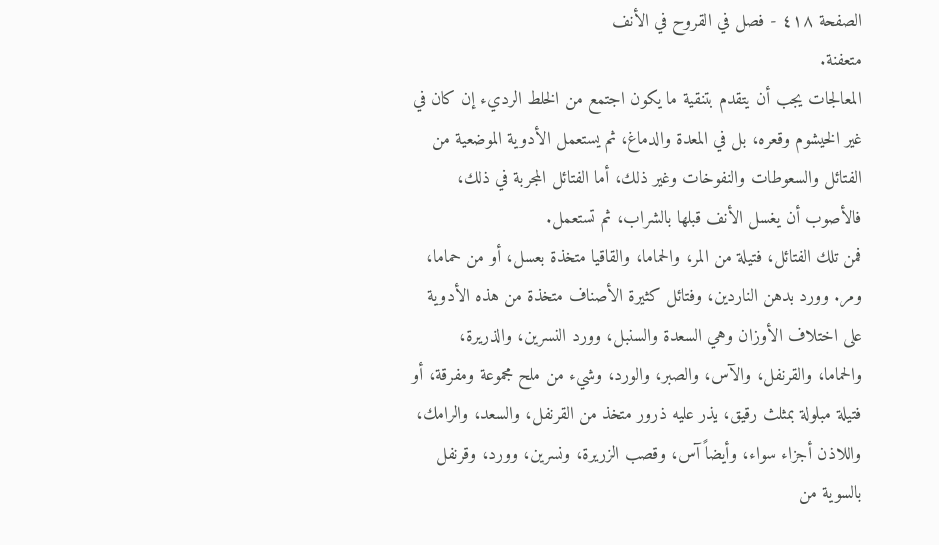الصفحة ٤١٨ - فصل في القروح في الأنف
متعفنة.
المعالجات يجب أن يتقدم بتنقية ما يكون اجتمع من الخلط الرديء إن كان في غير الخيشوم وقعره، بل في المعدة والدماغ، ثم يستعمل الأدوية الموضعية من الفتائل والسعوطات والنفوخات وغير ذلك، أما الفتائل المجربة في ذلك، فالأصوب أن يغسل الأنف قبلها بالشراب، ثم تستعمل.
فمن تلك الفتائل، فتيلة من المر، والحماما، والقاقيا متخذة بعسل، أو من حماما، ومر. وورد بدهن الناردين، وفتائل كثيرة الأصناف متخذة من هذه الأدوية على اختلاف الأوزان وهي السعدة والسنبل، وورد النسرين، والذريرة، والحماما، والقرنفل، والآس، والصبر، والورد، وشيء من ملح مجموعة ومفرقة، أو فتيلة مبلولة بمثلث رقيق، يذر عليه ذرور متخذ من القرنفل، والسعد، والرامك، واللاذن أجزاء سواء، وأيضاً آس، وقصب الزريرة، ونسرين، وورد، وقرنفل بالسوية من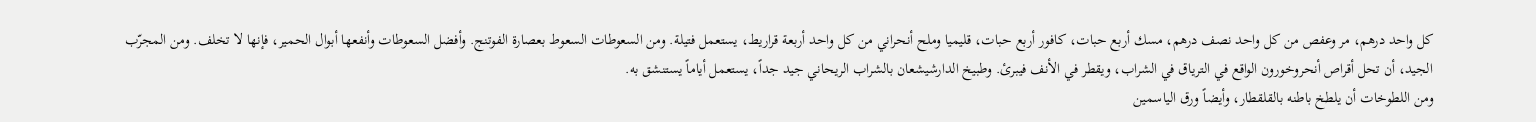كل واحد درهم، مر وعفص من كل واحد نصف درهم، مسك أربع حبات، كافور أربع حبات، قليميا وملح أنحراني من كل واحد أربعة قراريط، يستعمل فتيلة. ومن السعوطات السعوط بعصارة الفوتنج. وأفضل السعوطات وأنفعها أبوال الحمير، فإنها لا تخلف. ومن المجرّب الجيد، أن تحل أقراص أنحروخورون الواقع في الترياق في الشراب، ويقطر في الأنف فيبرئ. وطبيخ الدارشيشعان بالشراب الريحاني جيد جداً، يستعمل أياماً يستنشق به.
ومن اللطوخات أن يلطخ باطنه بالقلقطار، وأيضاً ورق الياسمين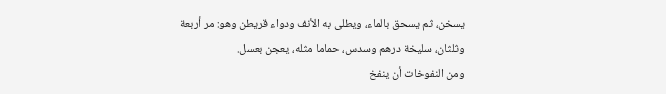يسخن، ثم يسحق بالماء، ويطلى به الأنف ودواء قريطن وهو: مر أربعة وثلثان، سليخة درهم وسدس، حماما مثله، يعجن بعسل.
ومن النفوخات أن ينفخ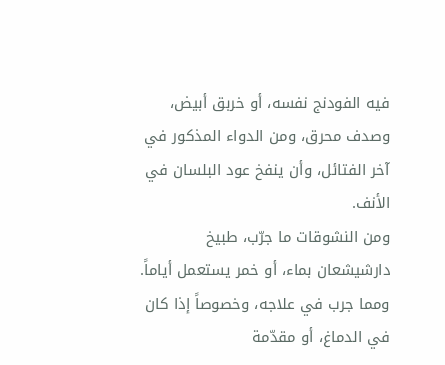فيه الفودنج نفسه، أو خربق أبيض، وصدف محرق، ومن الدواء المذكور في آخر الفتائل، وأن ينفخ عود البلسان في الأنف.
ومن النشوقات ما جرّب، طبيخ دارشيشعان بماء، أو خمر يستعمل أياماً.
ومما جرب في علاجه، وخصوصاً إذا كان في الدماغ، أو مقدّمة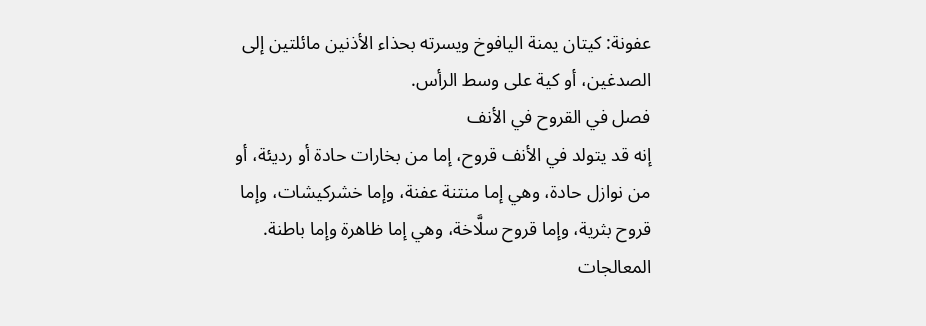عفونة: كيتان يمنة اليافوخ ويسرته بحذاء الأذنين مائلتين إلى الصدغين، أو كية على وسط الرأس.
فصل في القروح في الأنف
إنه قد يتولد في الأنف قروح، إما من بخارات حادة أو رديئة، أو من نوازل حادة، وهي إما منتنة عفنة، وإما خشركيشات، وإما قروح بثرية، وإما قروح سلَّاخة، وهي إما ظاهرة وإما باطنة.
المعالجات